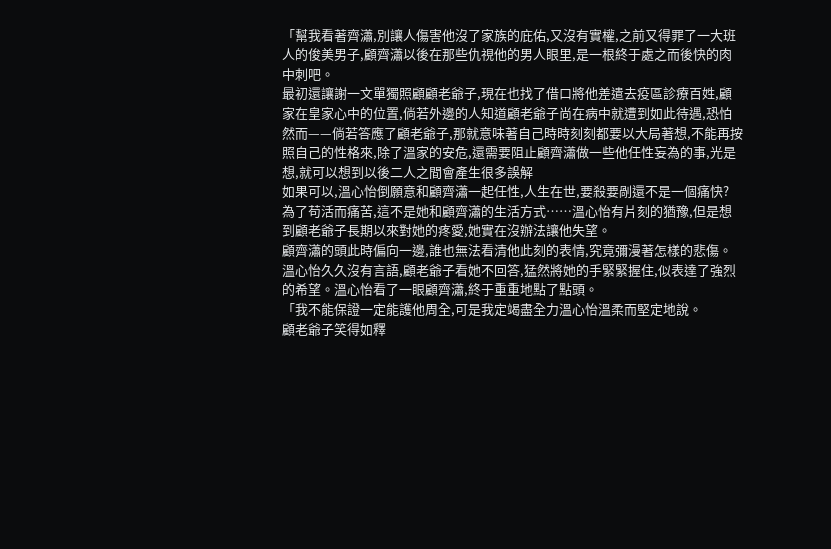「幫我看著齊瀟,別讓人傷害他沒了家族的庇佑,又沒有實權,之前又得罪了一大班人的俊美男子,顧齊瀟以後在那些仇視他的男人眼里,是一根終于處之而後快的肉中刺吧。
最初還讓謝一文單獨照顧顧老爺子,現在也找了借口將他差遣去疫區診療百姓,顧家在皇家心中的位置,倘若外邊的人知道顧老爺子尚在病中就遭到如此待遇,恐怕
然而——倘若答應了顧老爺子,那就意味著自己時時刻刻都要以大局著想,不能再按照自己的性格來,除了溫家的安危,還需要阻止顧齊瀟做一些他任性妄為的事,光是想,就可以想到以後二人之間會產生很多誤解
如果可以,溫心怡倒願意和顧齊瀟一起任性,人生在世,要殺要剮還不是一個痛快?
為了苟活而痛苦,這不是她和顧齊瀟的生活方式……溫心怡有片刻的猶豫,但是想到顧老爺子長期以來對她的疼愛,她實在沒辦法讓他失望。
顧齊瀟的頭此時偏向一邊,誰也無法看清他此刻的表情,究竟彌漫著怎樣的悲傷。
溫心怡久久沒有言語,顧老爺子看她不回答,猛然將她的手緊緊握住,似表達了強烈的希望。溫心怡看了一眼顧齊瀟,終于重重地點了點頭。
「我不能保證一定能護他周全,可是我定竭盡全力溫心怡溫柔而堅定地說。
顧老爺子笑得如釋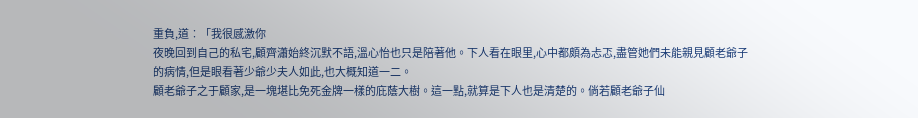重負,道︰「我很感激你
夜晚回到自己的私宅,顧齊瀟始終沉默不語,溫心怡也只是陪著他。下人看在眼里,心中都頗為忐忑,盡管她們未能親見顧老爺子的病情,但是眼看著少爺少夫人如此,也大概知道一二。
顧老爺子之于顧家,是一塊堪比免死金牌一樣的庇蔭大樹。這一點,就算是下人也是清楚的。倘若顧老爺子仙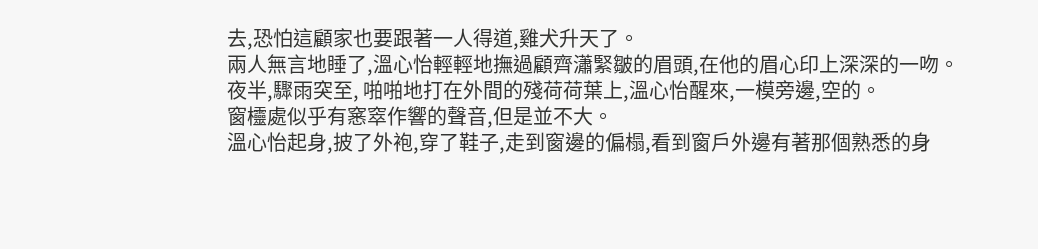去,恐怕這顧家也要跟著一人得道,雞犬升天了。
兩人無言地睡了,溫心怡輕輕地撫過顧齊瀟緊皺的眉頭,在他的眉心印上深深的一吻。
夜半,驟雨突至, 啪啪地打在外間的殘荷荷葉上,溫心怡醒來,一模旁邊,空的。
窗欞處似乎有窸窣作響的聲音,但是並不大。
溫心怡起身,披了外袍,穿了鞋子,走到窗邊的偏榻,看到窗戶外邊有著那個熟悉的身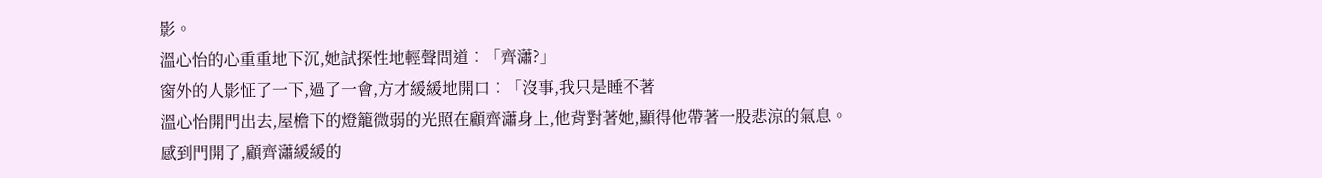影。
溫心怡的心重重地下沉,她試探性地輕聲問道︰「齊瀟?」
窗外的人影怔了一下,過了一會,方才緩緩地開口︰「沒事,我只是睡不著
溫心怡開門出去,屋檐下的燈籠微弱的光照在顧齊瀟身上,他背對著她,顯得他帶著一股悲涼的氣息。
感到門開了,顧齊瀟緩緩的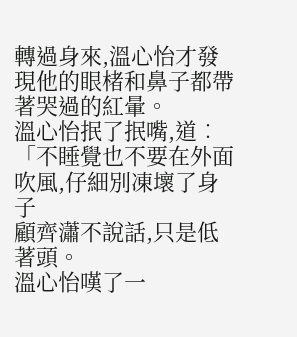轉過身來,溫心怡才發現他的眼楮和鼻子都帶著哭過的紅暈。
溫心怡抿了抿嘴,道︰「不睡覺也不要在外面吹風,仔細別凍壞了身子
顧齊瀟不說話,只是低著頭。
溫心怡嘆了一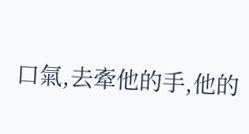口氣,去牽他的手,他的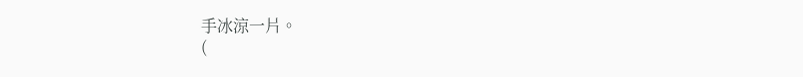手冰涼一片。
(